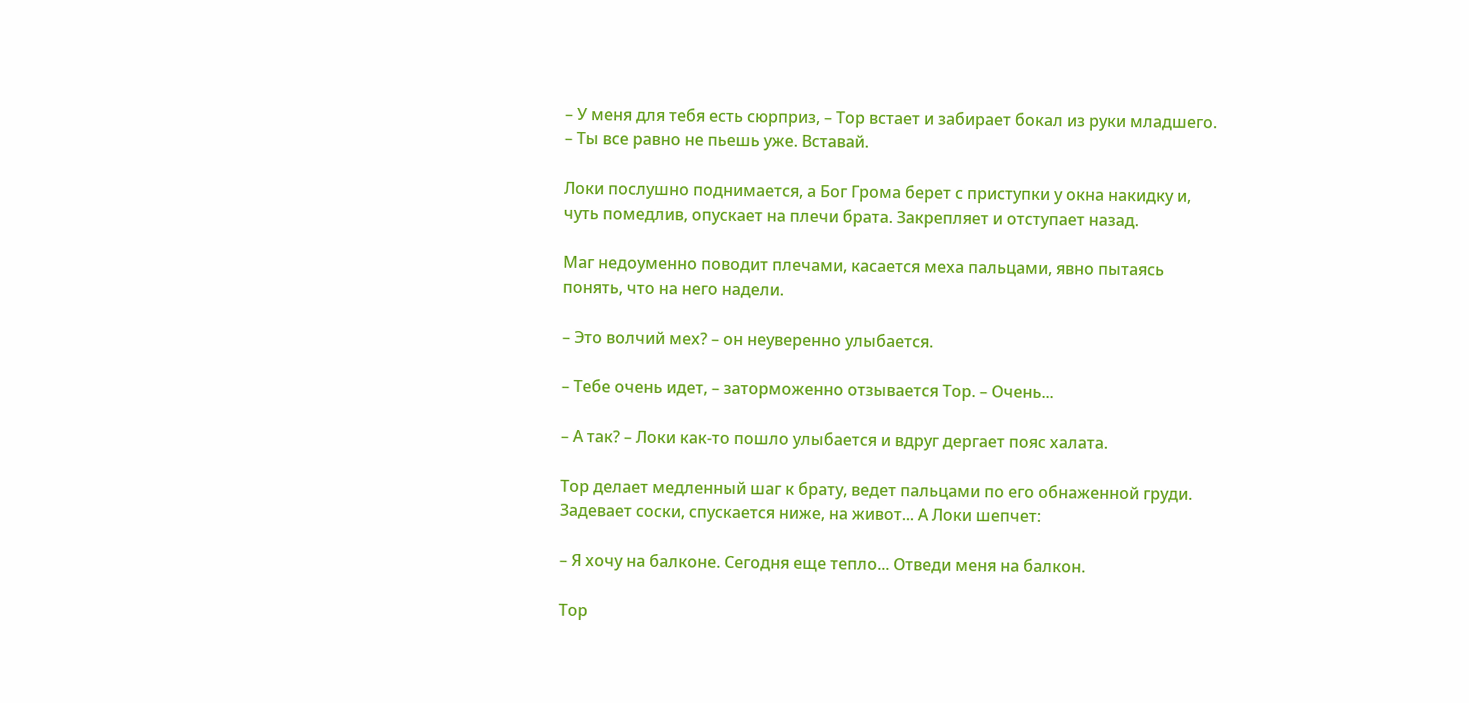– У меня для тебя есть сюрприз, – Тор встает и забирает бокал из руки младшего. – Ты все равно не пьешь уже. Вставай.

Локи послушно поднимается, а Бог Грома берет с приступки у окна накидку и, чуть помедлив, опускает на плечи брата. Закрепляет и отступает назад.

Маг недоуменно поводит плечами, касается меха пальцами, явно пытаясь понять, что на него надели.

– Это волчий мех? – он неуверенно улыбается.

– Тебе очень идет, – заторможенно отзывается Тор. – Очень...

– А так? – Локи как-то пошло улыбается и вдруг дергает пояс халата.

Тор делает медленный шаг к брату, ведет пальцами по его обнаженной груди. Задевает соски, спускается ниже, на живот... А Локи шепчет:

– Я хочу на балконе. Сегодня еще тепло... Отведи меня на балкон.

Тор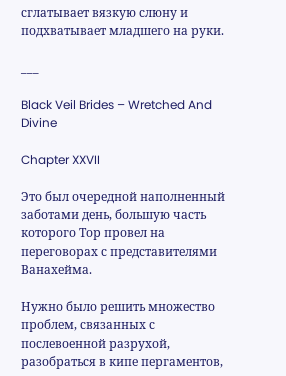сглатывает вязкую слюну и подхватывает младшего на руки.

___

Black Veil Brides – Wretched And Divine

Chapter XXVII

Это был очередной наполненный заботами день, большую часть которого Тор провел на переговорах с представителями Ванахейма.

Нужно было решить множество проблем, связанных с послевоенной разрухой, разобраться в кипе пергаментов,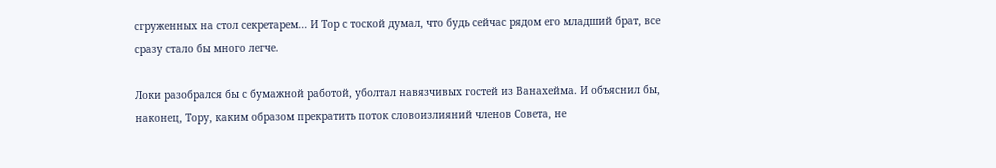сгруженных на стол секретарем... И Тор с тоской думал, что будь сейчас рядом его младший брат, все сразу стало бы много легче.

Локи разобрался бы с бумажной работой, уболтал навязчивых гостей из Ванахейма. И объяснил бы, наконец, Тору, каким образом прекратить поток словоизлияний членов Совета, не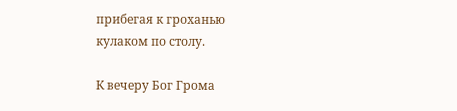прибегая к гроханью кулаком по столу.

К вечеру Бог Грома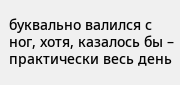буквально валился с ног, хотя, казалось бы – практически весь день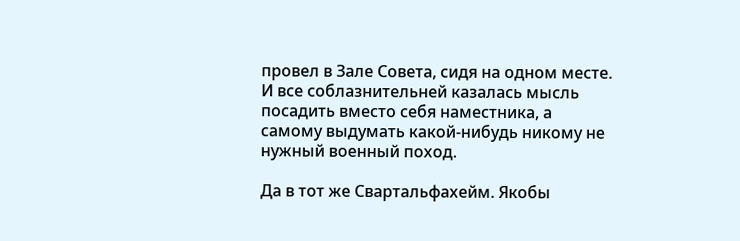провел в Зале Совета, сидя на одном месте. И все соблазнительней казалась мысль посадить вместо себя наместника, а самому выдумать какой-нибудь никому не нужный военный поход.

Да в тот же Свартальфахейм. Якобы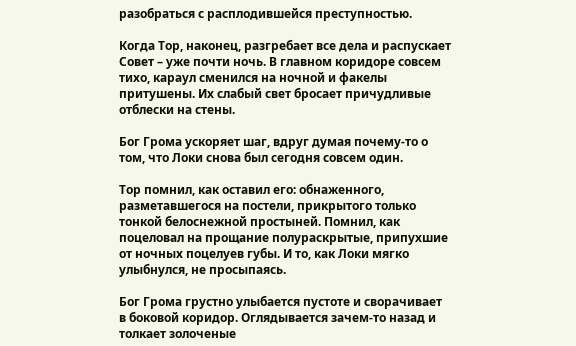разобраться с расплодившейся преступностью.

Когда Тор, наконец, разгребает все дела и распускает Совет – уже почти ночь. В главном коридоре совсем тихо, караул сменился на ночной и факелы притушены. Их слабый свет бросает причудливые отблески на стены.

Бог Грома ускоряет шаг, вдруг думая почему-то о том, что Локи снова был сегодня совсем один.

Тор помнил, как оставил его: обнаженного, разметавшегося на постели, прикрытого только тонкой белоснежной простыней. Помнил, как поцеловал на прощание полураскрытые, припухшие от ночных поцелуев губы. И то, как Локи мягко улыбнулся, не просыпаясь.

Бог Грома грустно улыбается пустоте и сворачивает в боковой коридор. Оглядывается зачем-то назад и толкает золоченые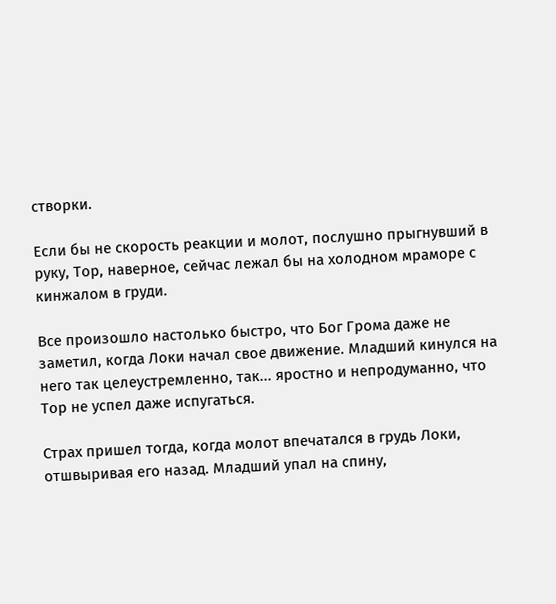створки.

Если бы не скорость реакции и молот, послушно прыгнувший в руку, Тор, наверное, сейчас лежал бы на холодном мраморе с кинжалом в груди.

Все произошло настолько быстро, что Бог Грома даже не заметил, когда Локи начал свое движение. Младший кинулся на него так целеустремленно, так... яростно и непродуманно, что Тор не успел даже испугаться.

Страх пришел тогда, когда молот впечатался в грудь Локи, отшвыривая его назад. Младший упал на спину,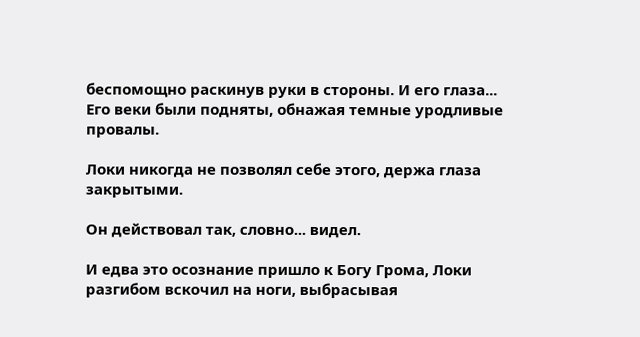беспомощно раскинув руки в стороны. И его глаза... Его веки были подняты, обнажая темные уродливые провалы.

Локи никогда не позволял себе этого, держа глаза закрытыми.

Он действовал так, словно... видел.

И едва это осознание пришло к Богу Грома, Локи разгибом вскочил на ноги, выбрасывая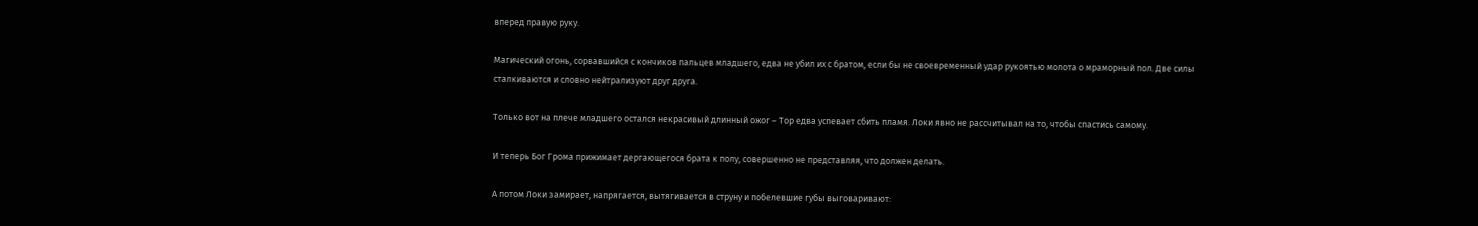вперед правую руку.

Магический огонь, сорвавшийся с кончиков пальцев младшего, едва не убил их с братом, если бы не своевременный удар рукоятью молота о мраморный пол. Две силы сталкиваются и словно нейтрализуют друг друга.

Только вот на плече младшего остался некрасивый длинный ожог – Тор едва успевает сбить пламя. Локи явно не рассчитывал на то, чтобы спастись самому.

И теперь Бог Грома прижимает дергающегося брата к полу, совершенно не представляя, что должен делать.

А потом Локи замирает, напрягается, вытягивается в струну и побелевшие губы выговаривают: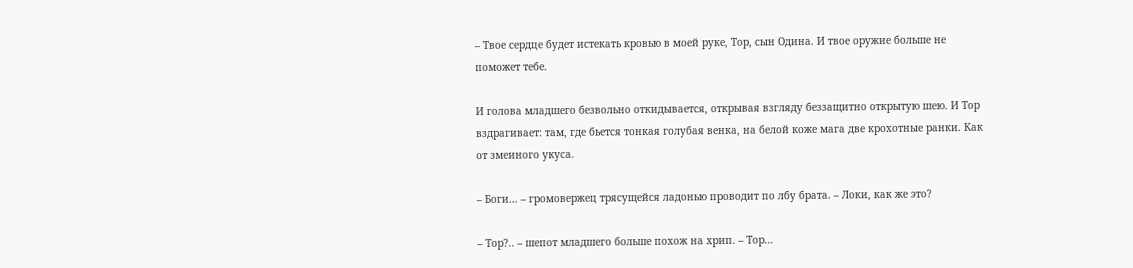– Твое сердце будет истекать кровью в моей руке, Тор, сын Одина. И твое оружие больше не поможет тебе.

И голова младшего безвольно откидывается, открывая взгляду беззащитно открытую шею. И Тор вздрагивает: там, где бьется тонкая голубая венка, на белой коже мага две крохотные ранки. Как от змеиного укуса.

– Боги... – громовержец трясущейся ладонью проводит по лбу брата. – Локи, как же это?

– Тор?.. – шепот младшего больше похож на хрип. – Тор...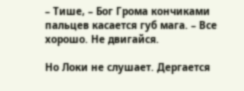– Тише, – Бог Грома кончиками пальцев касается губ мага. – Все хорошо. Не двигайся.

Но Локи не слушает. Дергается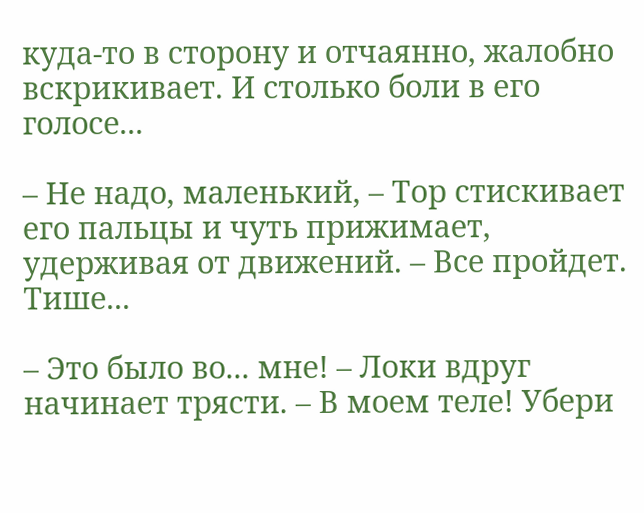куда-то в сторону и отчаянно, жалобно вскрикивает. И столько боли в его голосе...

– Не надо, маленький, – Тор стискивает его пальцы и чуть прижимает, удерживая от движений. – Все пройдет. Тише...

– Это было во... мне! – Локи вдруг начинает трясти. – В моем теле! Убери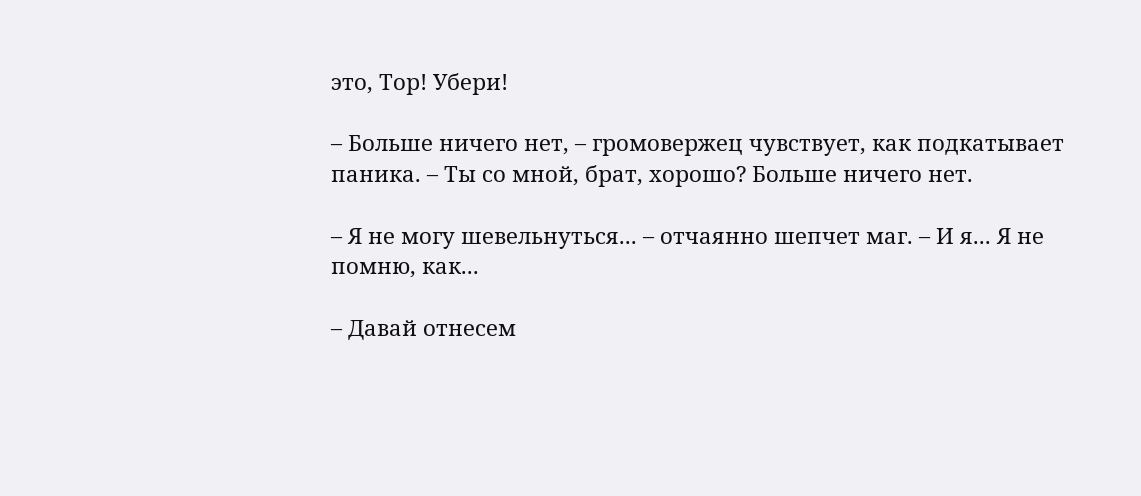это, Тор! Убери!

– Больше ничего нет, – громовержец чувствует, как подкатывает паника. – Ты со мной, брат, хорошо? Больше ничего нет.

– Я не могу шевельнуться... – отчаянно шепчет маг. – И я... Я не помню, как...

– Давай отнесем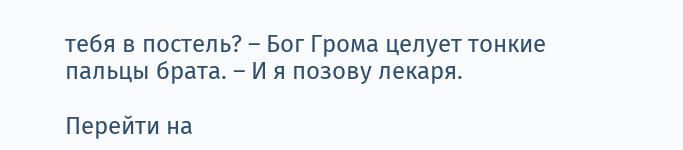тебя в постель? – Бог Грома целует тонкие пальцы брата. – И я позову лекаря.

Перейти на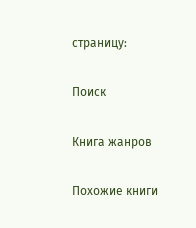страницу:

Поиск

Книга жанров

Похожие книги